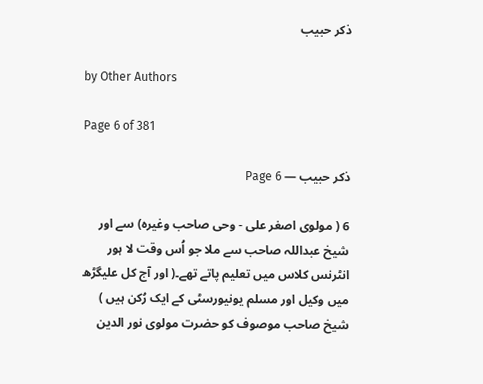ذکر حبیب

by Other Authors

Page 6 of 381

ذکر حبیب — Page 6

6 ( مولوی اصغر علی - وحی صاحب وغیرہ) سے اور شیخ عبداللہ صاحب سے ملا جو اُس وقت لا ہور انٹرنس کلاس میں تعلیم پاتے تھے۔( اور آج کل علیگڑھ میں وکیل اور مسلم یونیورسٹی کے ایک رُکن ہیں ) شیخ صاحب موصوف کو حضرت مولوی نور الدین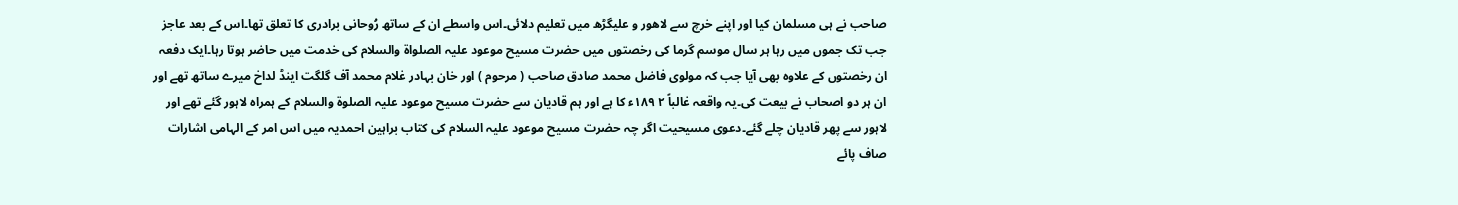صاحب نے ہی مسلمان کیا اور اپنے خرچ سے لاھور و علیگڑھ میں تعلیم دلائی۔اس واسطے ان کے ساتھ رُوحانی برادری کا تعلق تھا۔اس کے بعد عاجز جب تک جموں میں رہا ہر سال موسم گرما کی رخصتوں میں حضرت مسیح موعود علیہ الصلواۃ والسلام کی خدمت میں حاضر ہوتا رہا۔ایک دفعہ ان رخصتوں کے علاوہ بھی آیا جب کہ مولوی فاضل محمد صادق صاحب ( مرحوم ) اور خان بہادر غلام محمد آف گلگت اینڈ لداخ میرے ساتھ تھے اور ان ہر دو اصحاب نے بیعت کی۔یہ واقعہ غالباً ۲ ۱۸۹ء کا ہے اور ہم قادیان سے حضرت مسیح موعود علیہ الصلوۃ والسلام کے ہمراہ لاہور گئے تھے اور لاہور سے پھر قادیان چلے گئے۔دعوی مسیحیت اگر چہ حضرت مسیح موعود علیہ السلام کی کتاب براہین احمدیہ میں اس امر کے الہامی اشارات صاف پائے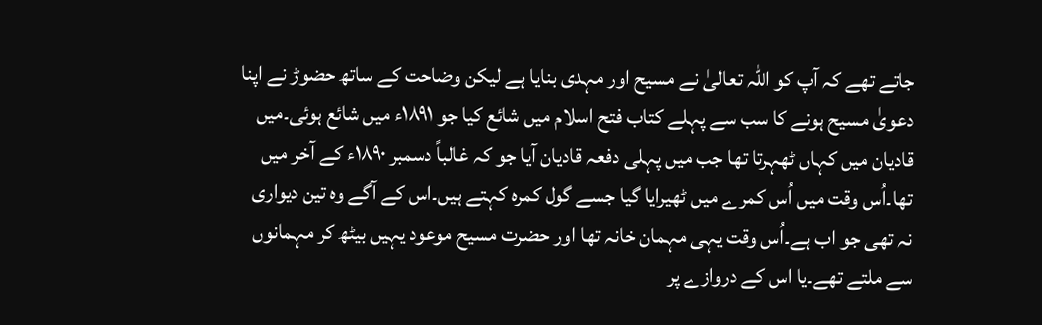جاتے تھے کہ آپ کو اللہ تعالیٰ نے مسیح اور مہدی بنایا ہے لیکن وضاحت کے ساتھ حضوڑ نے اپنا دعویٰ مسیح ہونے کا سب سے پہلے کتاب فتح اسلام میں شائع کیا جو ۱۸۹۱ء میں شائع ہوئی۔میں قادیان میں کہاں ٹھہرتا تھا جب میں پہلی دفعہ قادیان آیا جو کہ غالباً دسمبر ۱۸۹۰ء کے آخر میں تھا۔اُس وقت میں اُس کمرے میں ٹھیرایا گیا جسے گول کمرہ کہتے ہیں۔اس کے آگے وہ تین دیواری نہ تھی جو اب ہے۔اُس وقت یہی مہمان خانہ تھا اور حضرت مسیح موعود یہیں بیٹھ کر مہمانوں سے ملتے تھے۔یا اس کے دروازے پر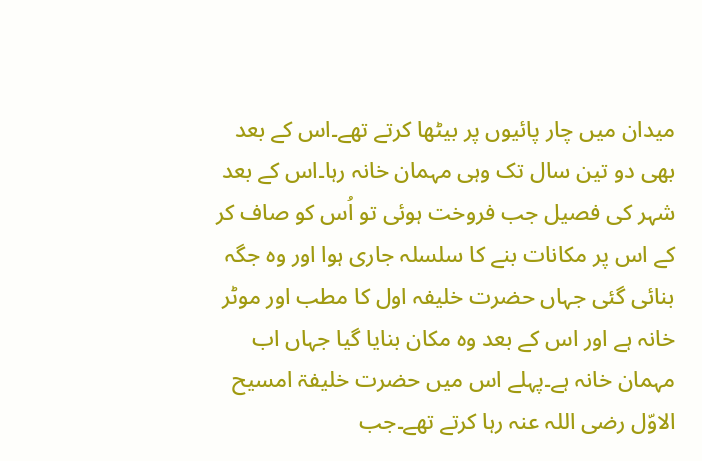میدان میں چار پائیوں پر بیٹھا کرتے تھے۔اس کے بعد بھی دو تین سال تک وہی مہمان خانہ رہا۔اس کے بعد شہر کی فصیل جب فروخت ہوئی تو اُس کو صاف کر کے اس پر مکانات بنے کا سلسلہ جاری ہوا اور وہ جگہ بنائی گئی جہاں حضرت خلیفہ اول کا مطب اور موٹر خانہ ہے اور اس کے بعد وہ مکان بنایا گیا جہاں اب مہمان خانہ ہے۔پہلے اس میں حضرت خلیفۃ امسیح الاوّل رضی اللہ عنہ رہا کرتے تھے۔جب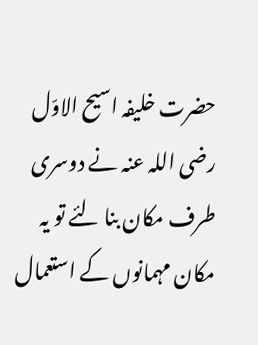حضرت خلیفہ اسیح الاوّل رضی اللہ عنہ نے دوسری طرف مکان بنا لئے تو یہ مکان مہمانوں کے استعمال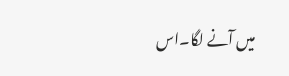میں آنے لگا۔اس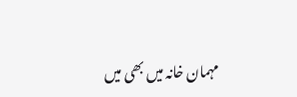مہمان خانہ میں بھی میں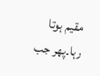مقیم ہوتا رہا۔پھر جب